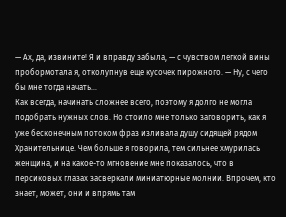— Ах, да, извините! Я и вправду забыла, — с чувством легкой вины пробормотала я, отколупнув еще кусочек пирожного. — Ну, с чего бы мне тогда начать…
Как всегда, начинать сложнее всего, поэтому я долго не могла подобрать нужных слов. Но стоило мне только заговорить, как я уже бесконечным потоком фраз изливала душу сидящей рядом Хранительнице. Чем больше я говорила, тем сильнее хмурилась женщина, и на какое-то мгновение мне показалось, что в персиковых глазах засверкали миниатюрные молнии. Впрочем, кто знает, может, они и впрямь там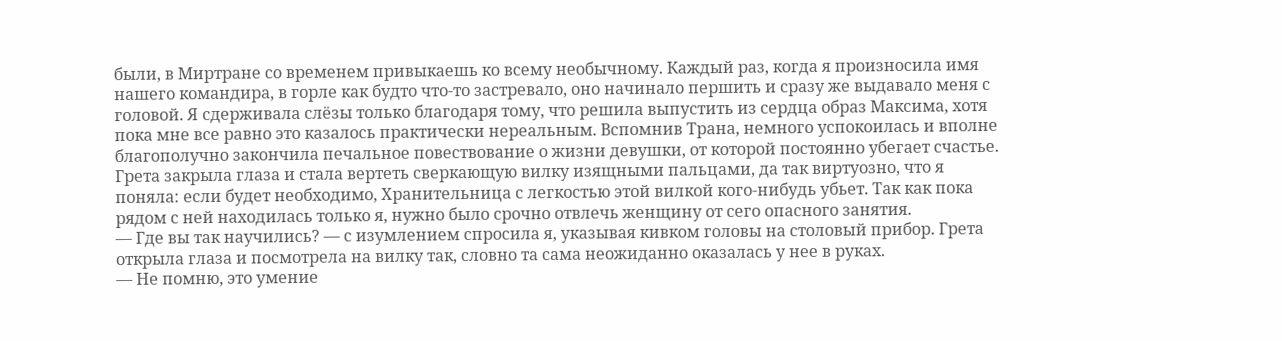были, в Миртране со временем привыкаешь ко всему необычному. Каждый раз, когда я произносила имя нашего командира, в горле как будто что-то застревало, оно начинало першить и сразу же выдавало меня с головой. Я сдерживала слёзы только благодаря тому, что решила выпустить из сердца образ Максима, хотя пока мне все равно это казалось практически нереальным. Вспомнив Трана, немного успокоилась и вполне благополучно закончила печальное повествование о жизни девушки, от которой постоянно убегает счастье. Грета закрыла глаза и стала вертеть сверкающую вилку изящными пальцами, да так виртуозно, что я поняла: если будет необходимо, Хранительница с легкостью этой вилкой кого-нибудь убьет. Так как пока рядом с ней находилась только я, нужно было срочно отвлечь женщину от сего опасного занятия.
— Где вы так научились? — с изумлением спросила я, указывая кивком головы на столовый прибор. Грета открыла глаза и посмотрела на вилку так, словно та сама неожиданно оказалась у нее в руках.
— Не помню, это умение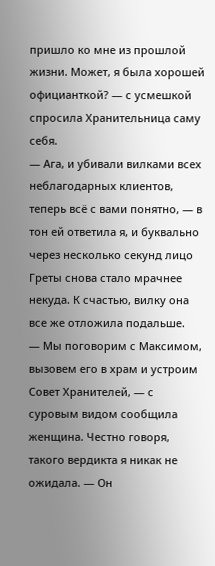пришло ко мне из прошлой жизни. Может, я была хорошей официанткой? — с усмешкой спросила Хранительница саму себя.
— Ага, и убивали вилками всех неблагодарных клиентов, теперь всё с вами понятно, — в тон ей ответила я, и буквально через несколько секунд лицо Греты снова стало мрачнее некуда. К счастью, вилку она все же отложила подальше.
— Мы поговорим с Максимом, вызовем его в храм и устроим Совет Хранителей, — с суровым видом сообщила женщина. Честно говоря, такого вердикта я никак не ожидала. — Он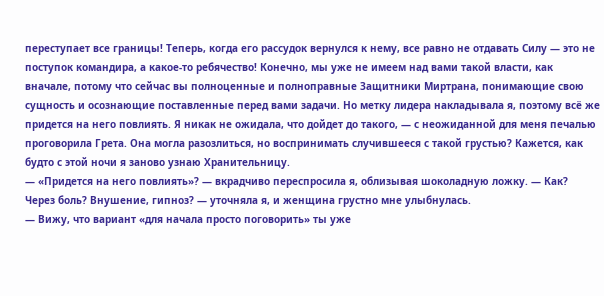переступает все границы! Теперь, когда его рассудок вернулся к нему, все равно не отдавать Силу — это не поступок командира, а какое-то ребячество! Конечно, мы уже не имеем над вами такой власти, как вначале, потому что сейчас вы полноценные и полноправные Защитники Миртрана, понимающие свою сущность и осознающие поставленные перед вами задачи. Но метку лидера накладывала я, поэтому всё же придется на него повлиять. Я никак не ожидала, что дойдет до такого, — с неожиданной для меня печалью проговорила Грета. Она могла разозлиться, но воспринимать случившееся с такой грустью? Кажется, как будто с этой ночи я заново узнаю Хранительницу.
— «Придется на него повлиять»? — вкрадчиво переспросила я, облизывая шоколадную ложку. — Как? Через боль? Внушение, гипноз? — уточняла я, и женщина грустно мне улыбнулась.
— Вижу, что вариант «для начала просто поговорить» ты уже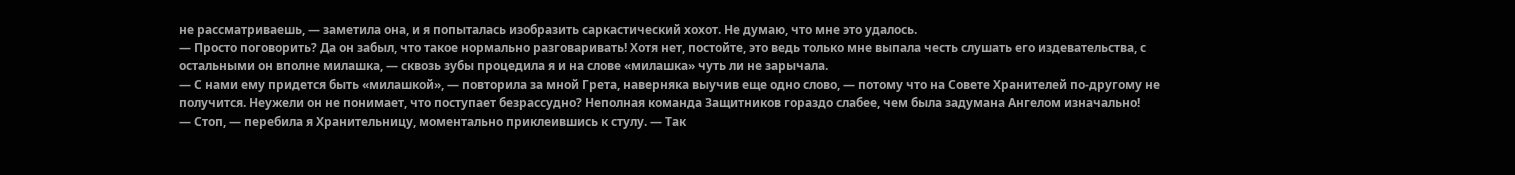не рассматриваешь, — заметила она, и я попыталась изобразить саркастический хохот. Не думаю, что мне это удалось.
— Просто поговорить? Да он забыл, что такое нормально разговаривать! Хотя нет, постойте, это ведь только мне выпала честь слушать его издевательства, с остальными он вполне милашка, — сквозь зубы процедила я и на слове «милашка» чуть ли не зарычала.
— С нами ему придется быть «милашкой», — повторила за мной Грета, наверняка выучив еще одно слово, — потому что на Совете Хранителей по-другому не получится. Неужели он не понимает, что поступает безрассудно? Неполная команда Защитников гораздо слабее, чем была задумана Ангелом изначально!
— Стоп, — перебила я Хранительницу, моментально приклеившись к стулу. — Так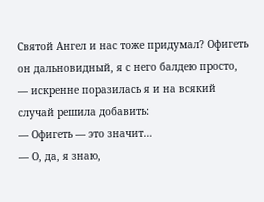Святой Ангел и нас тоже придумал? Офигеть он дальновидный, я с него балдею просто, — искренне поразилась я и на всякий случай решила добавить:
— Офигеть — это значит…
— О, да, я знаю,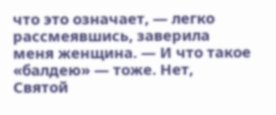что это означает, — легко рассмеявшись, заверила меня женщина. — И что такое «балдею» — тоже. Нет, Святой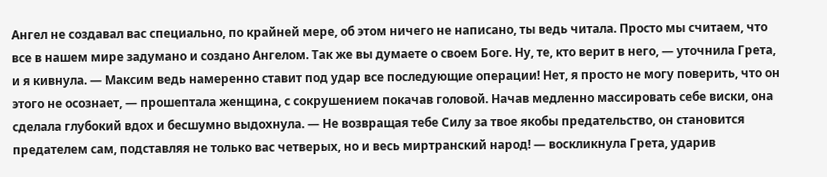Ангел не создавал вас специально, по крайней мере, об этом ничего не написано, ты ведь читала. Просто мы считаем, что все в нашем мире задумано и создано Ангелом. Так же вы думаете о своем Боге. Ну, те, кто верит в него, — уточнила Грета, и я кивнула. — Максим ведь намеренно ставит под удар все последующие операции! Нет, я просто не могу поверить, что он этого не осознает, — прошептала женщина, с сокрушением покачав головой. Начав медленно массировать себе виски, она сделала глубокий вдох и бесшумно выдохнула. — Не возвращая тебе Силу за твое якобы предательство, он становится предателем сам, подставляя не только вас четверых, но и весь миртранский народ! — воскликнула Грета, ударив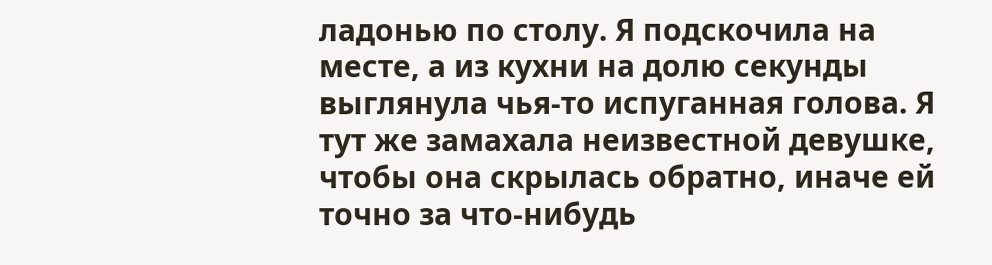ладонью по столу. Я подскочила на месте, а из кухни на долю секунды выглянула чья-то испуганная голова. Я тут же замахала неизвестной девушке, чтобы она скрылась обратно, иначе ей точно за что-нибудь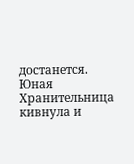достанется. Юная Хранительница кивнула и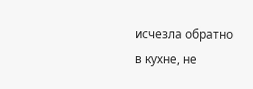исчезла обратно в кухне, не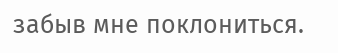забыв мне поклониться.